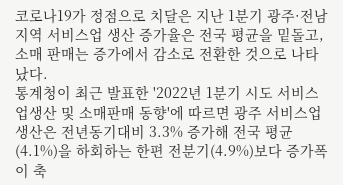코로나19가 정점으로 치달은 지난 1분기 광주·전남지역 서비스업 생산 증가율은 전국 평균을 밑돌고, 소매 판매는 증가에서 감소로 전환한 것으로 나타났다.
통계청이 최근 발표한 '2022년 1분기 시도 서비스업생산 및 소매판매 동향'에 따르면 광주 서비스업 생산은 전년동기대비 3.3% 증가해 전국 평균(4.1%)을 하회하는 한편 전분기(4.9%)보다 증가폭이 축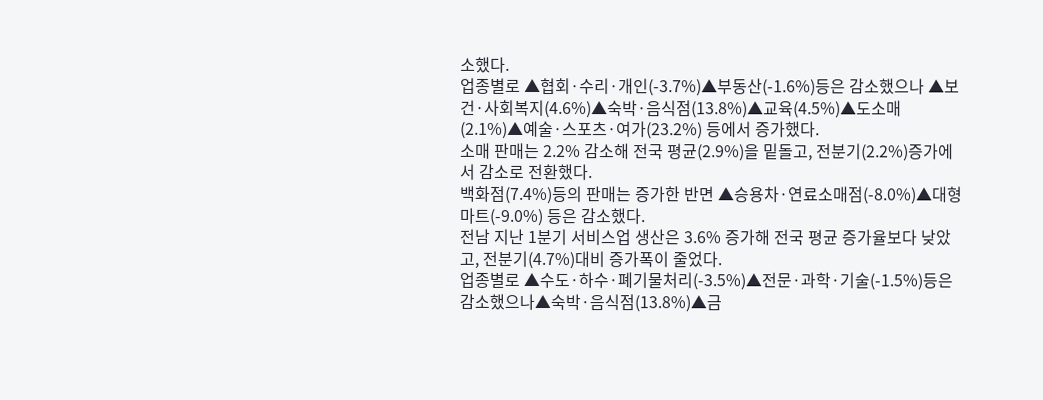소했다.
업종별로 ▲협회·수리·개인(-3.7%)▲부동산(-1.6%)등은 감소했으나 ▲보건·사회복지(4.6%)▲숙박·음식점(13.8%)▲교육(4.5%)▲도소매(2.1%)▲예술·스포츠·여가(23.2%) 등에서 증가했다.
소매 판매는 2.2% 감소해 전국 평균(2.9%)을 밑돌고, 전분기(2.2%)증가에서 감소로 전환했다.
백화점(7.4%)등의 판매는 증가한 반면 ▲승용차·연료소매점(-8.0%)▲대형마트(-9.0%) 등은 감소했다.
전남 지난 1분기 서비스업 생산은 3.6% 증가해 전국 평균 증가율보다 낮았고, 전분기(4.7%)대비 증가폭이 줄었다.
업종별로 ▲수도·하수·폐기물처리(-3.5%)▲전문·과학·기술(-1.5%)등은 감소했으나▲숙박·음식점(13.8%)▲금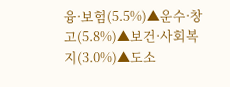융·보험(5.5%)▲운수·창고(5.8%)▲보건·사회복지(3.0%)▲도소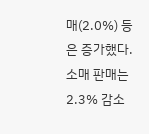매(2.0%) 등은 증가했다.
소매 판매는 2.3% 감소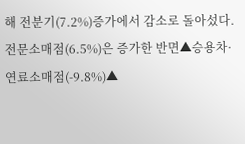해 전분기(7.2%)증가에서 감소로 돌아섰다. 전문소매점(6.5%)은 증가한 반면▲승용차·연료소매점(-9.8%)▲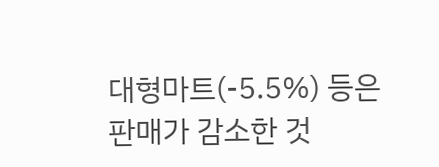대형마트(-5.5%) 등은 판매가 감소한 것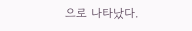으로 나타났다.